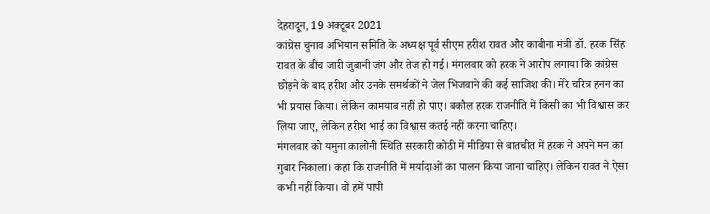देहरादून, 19 अक्टूबर 2021
कांग्रेस चुनाव अभियान समिति के अध्यक्ष पूर्व सीएम हरीश रावत और काबीना मंत्री डॉ. हरक सिंह रावत के बीच जारी जुबानी जंग और तेज हो गई। मंगलवार को हरक ने आरोप लगाया कि कांग्रेस छोड़ने के बाद हरीश और उनके समर्थकों ने जेल भिजवाने की कई साजिश की। मेरे चरित्र हनन का भी प्रयास किया। लेकिन कामयाब नहीं हो पाए। बकौल हरक राजनीति में किसी का भी विश्वास कर लिया जाए, लेकिन हरीश भाई का विश्वास कतई नहीं करना चाहिए।
मंगलवार को यमुना कालोनी स्थिति सरकारी कोठी में मीडिया से बातचीत में हरक ने अपने मन का गुबार निकाला। कहा कि राजनीति में मर्यादाओं का पालन किया जाना चाहिए। लेकिन रावत ने ऐसा कभी नहीं किया। वो हमें पापी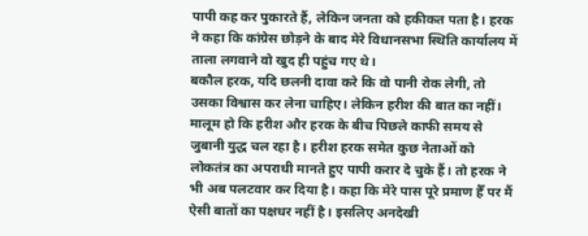पापी कह कर पुकारते हैं, लेकिन जनता को हकीकत पता है। हरक ने कहा कि कांग्रेस छोड़ने के बाद मेरे विधानसभा स्थिति कार्यालय में ताला लगवाने वो खुद ही पहुंच गए थे।
बकौल हरक, यदि छलनी दावा करे कि वो पानी रोक लेगी, तो उसका विश्वास कर लेना चाहिए। लेकिन हरीश की बात का नहीं। मालूम हो कि हरीश और हरक के बीच पिछले काफी समय से जुबानी युद्ध चल रहा है। हरीश हरक समेत कुछ नेताओं को लोकतंत्र का अपराधी मानते हुए पापी करार दे चुके हैं। तो हरक ने भी अब पलटवार कर दिया है। कहा कि मेरे पास पूरे प्रमाण हैँ पर मैं ऐसी बातों का पक्षधर नहीं है। इसलिए अनदेखी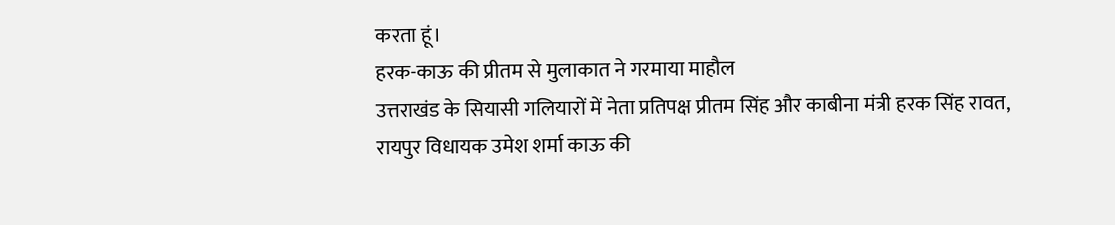करता हूं।
हरक-काऊ की प्रीतम से मुलाकात ने गरमाया माहौल
उत्तराखंड के सियासी गलियारों में नेता प्रतिपक्ष प्रीतम सिंह और काबीना मंत्री हरक सिंह रावत, रायपुर विधायक उमेश शर्मा काऊ की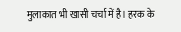मुलाकात भी खासी चर्चा में है। हरक के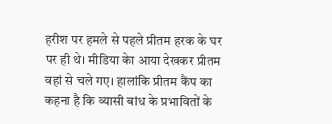हरीश पर हमले से पहले प्रीतम हरक के घर पर ही थे। मीडिया केा आया देखकर प्रीतम वहां से चले गए। हालांकि प्रीतम कैंप का कहना है कि व्यासी बांध के प्रभावितों के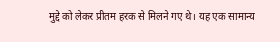मुद्दे को लेकर प्रीतम हरक से मिलने गए थे। यह एक सामान्य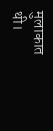मुलाकात थी।